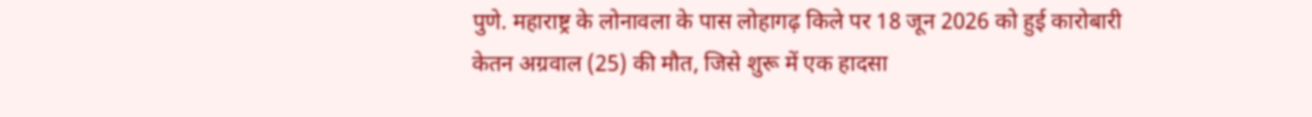पुणे. महाराष्ट्र के लोनावला के पास लोहागढ़ किले पर 18 जून 2026 को हुई कारोबारी केतन अग्रवाल (25) की मौत, जिसे शुरू में एक हादसा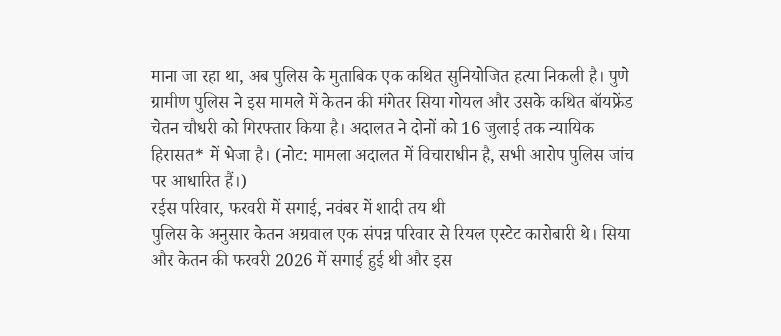माना जा रहा था, अब पुलिस के मुताबिक एक कथित सुनियोजित हत्या निकली है। पुणे ग्रामीण पुलिस ने इस मामले में केतन की मंगेतर सिया गोयल और उसके कथित बॉयफ्रेंड चेतन चौधरी को गिरफ्तार किया है। अदालत ने दोनों को 16 जुलाई तक न्यायिक हिरासत* में भेजा है। (नोट: मामला अदालत में विचाराधीन है, सभी आरोप पुलिस जांच पर आधारित हैं।)
रईस परिवार, फरवरी में सगाई, नवंबर में शादी तय थी
पुलिस के अनुसार केतन अग्रवाल एक संपन्न परिवार से रियल एस्टेट कारोबारी थे। सिया और केतन की फरवरी 2026 में सगाई हुई थी और इस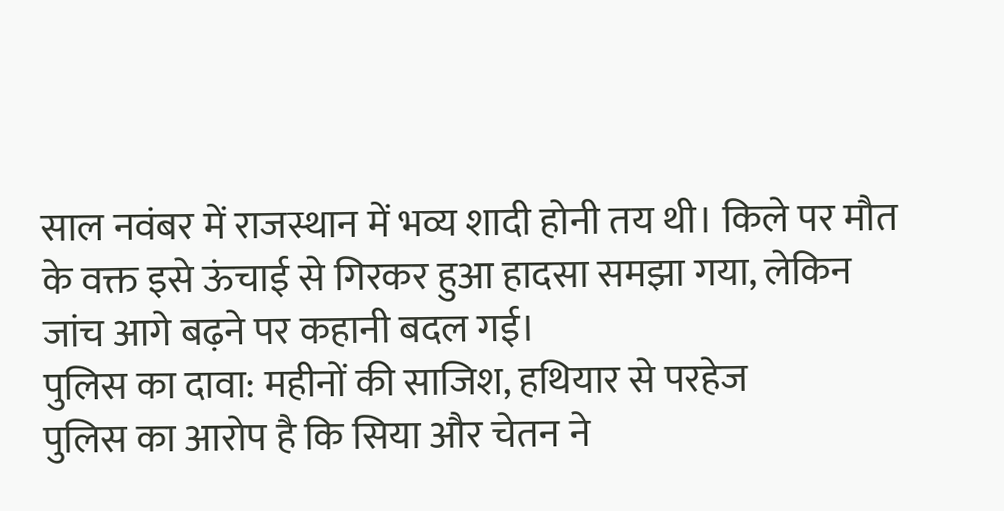साल नवंबर में राजस्थान में भव्य शादी होनी तय थी। किले पर मौत के वक्त इसे ऊंचाई से गिरकर हुआ हादसा समझा गया, लेकिन जांच आगे बढ़ने पर कहानी बदल गई।
पुलिस का दावा: महीनों की साजिश, हथियार से परहेज
पुलिस का आरोप है कि सिया और चेतन ने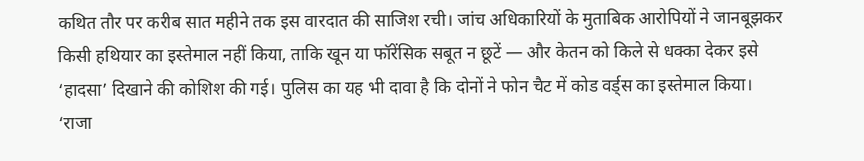कथित तौर पर करीब सात महीने तक इस वारदात की साजिश रची। जांच अधिकारियों के मुताबिक आरोपियों ने जानबूझकर किसी हथियार का इस्तेमाल नहीं किया, ताकि खून या फॉरेंसिक सबूत न छूटें — और केतन को किले से धक्का देकर इसे ‘हादसा’ दिखाने की कोशिश की गई। पुलिस का यह भी दावा है कि दोनों ने फोन चैट में कोड वर्ड्स का इस्तेमाल किया।
‘राजा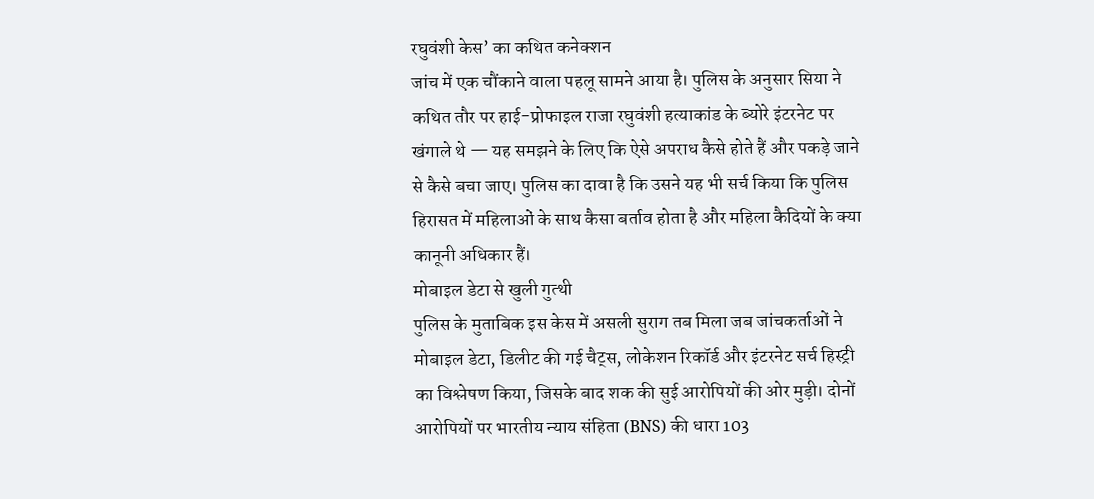रघुवंशी केस’ का कथित कनेक्शन
जांच में एक चौंकाने वाला पहलू सामने आया है। पुलिस के अनुसार सिया ने कथित तौर पर हाई-प्रोफाइल राजा रघुवंशी हत्याकांड के ब्योरे इंटरनेट पर खंगाले थे — यह समझने के लिए कि ऐसे अपराध कैसे होते हैं और पकड़े जाने से कैसे बचा जाए। पुलिस का दावा है कि उसने यह भी सर्च किया कि पुलिस हिरासत में महिलाओं के साथ कैसा बर्ताव होता है और महिला कैदियों के क्या कानूनी अधिकार हैं।
मोबाइल डेटा से खुली गुत्थी
पुलिस के मुताबिक इस केस में असली सुराग तब मिला जब जांचकर्ताओं ने मोबाइल डेटा, डिलीट की गई चैट्स, लोकेशन रिकॉर्ड और इंटरनेट सर्च हिस्ट्री का विश्लेषण किया, जिसके बाद शक की सुई आरोपियों की ओर मुड़ी। दोनों आरोपियों पर भारतीय न्याय संहिता (BNS) की धारा 103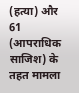(हत्या) और 61 (आपराधिक साजिश) के तहत मामला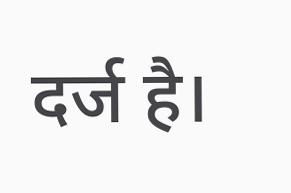दर्ज है।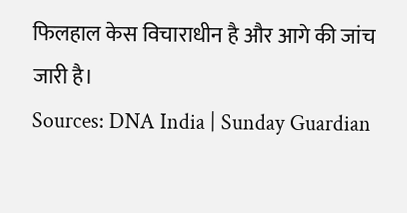फिलहाल केस विचाराधीन है और आगे की जांच जारी है।
Sources: DNA India | Sunday Guardian